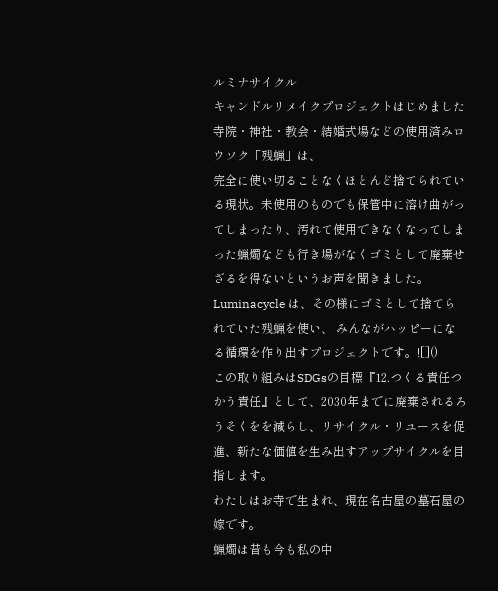ルミナサイクル
キャンドルリメイクプロジェクトはじめました
寺院・神社・教会・結婚式場などの使用済みロウソク「残蝋」は、
完全に使い切ることなくほとんど捨てられている現状。未使用のものでも保管中に溶け曲がってしまったり、汚れて使用できなくなってしまった蝋燭なども行き場がなくゴミとして廃棄せざるを得ないというお声を聞きました。 Luminacycle は、その様にゴミとして捨てられていた残蝋を使い、 みんながハッピーになる循環を作り出すプロジェクトです。![]()
この取り組みはSDGsの目標『12.つくる責任つかう責任』として、2030年までに廃棄されるろうそくをを減らし、リサイクル・リユースを促進、新たな価値を生み出すアップサイクルを目指します。
わたしはお寺で生まれ、現在名古屋の墓石屋の嫁です。
蝋燭は昔も今も私の中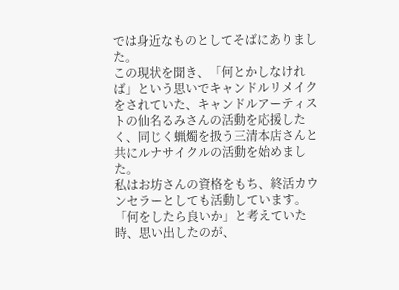では身近なものとしてそばにありました。
この現状を聞き、「何とかしなければ」という思いでキャンドルリメイクをされていた、キャンドルアーティストの仙名るみさんの活動を応援したく、同じく蝋燭を扱う三清本店さんと共にルナサイクルの活動を始めました。
私はお坊さんの資格をもち、終活カウンセラーとしても活動しています。「何をしたら良いか」と考えていた時、思い出したのが、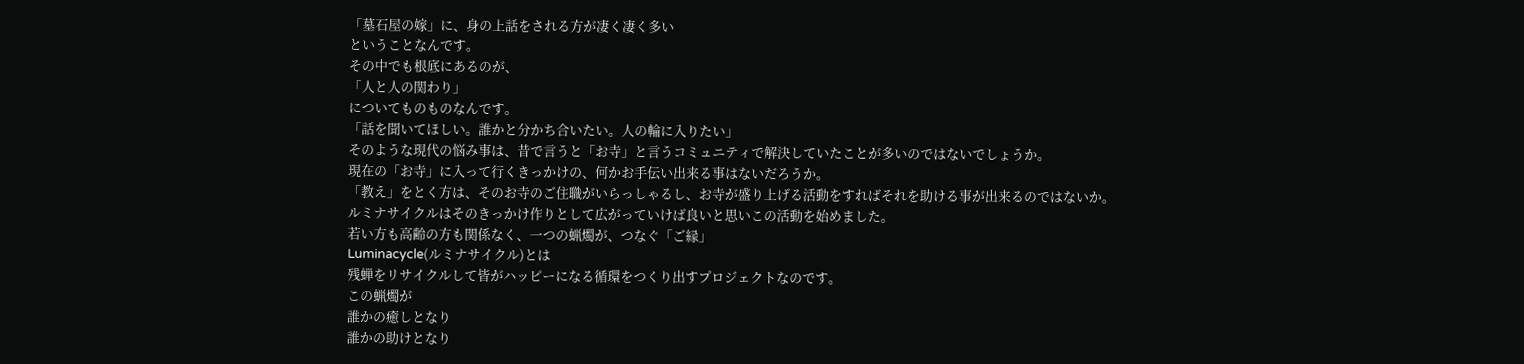「墓石屋の嫁」に、身の上話をされる方が凄く凄く多い
ということなんです。
その中でも根底にあるのが、
「人と人の関わり」
についてものものなんです。
「話を聞いてほしい。誰かと分かち合いたい。人の輪に入りたい」
そのような現代の悩み事は、昔で言うと「お寺」と言うコミュニティで解決していたことが多いのではないでしょうか。
現在の「お寺」に入って行くきっかけの、何かお手伝い出来る事はないだろうか。
「教え」をとく方は、そのお寺のご住職がいらっしゃるし、お寺が盛り上げる活動をすればそれを助ける事が出来るのではないか。
ルミナサイクルはそのきっかけ作りとして広がっていけば良いと思いこの活動を始めました。
若い方も高齢の方も関係なく、一つの蝋燭が、つなぐ「ご縁」
Luminacycle(ルミナサイクル)とは
残蝉をリサイクルして皆がハッピーになる循環をつくり出すプロジェクトなのです。
この蝋燭が
誰かの癒しとなり
誰かの助けとなり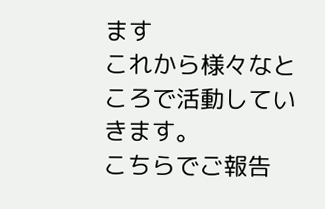ます
これから様々なところで活動していきます。
こちらでご報告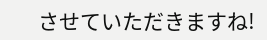させていただきますね!